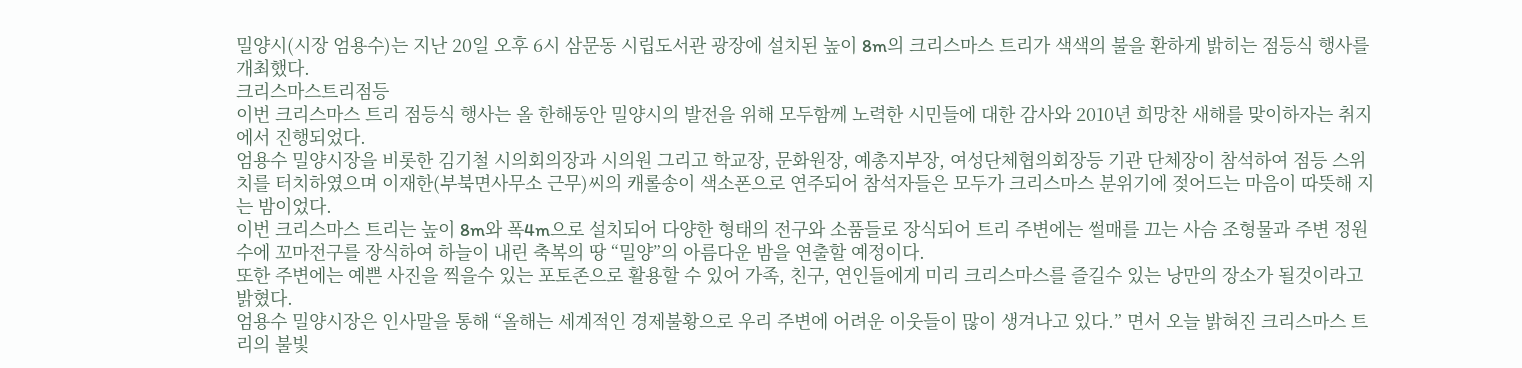밀양시(시장 엄용수)는 지난 20일 오후 6시 삼문동 시립도서관 광장에 설치된 높이 8m의 크리스마스 트리가 색색의 불을 환하게 밝히는 점등식 행사를 개최했다.
크리스마스트리점등
이번 크리스마스 트리 점등식 행사는 올 한해동안 밀양시의 발전을 위해 모두함께 노력한 시민들에 대한 감사와 2010년 희망찬 새해를 맞이하자는 취지에서 진행되었다.
엄용수 밀양시장을 비롯한 김기철 시의회의장과 시의원 그리고 학교장, 문화원장, 예총지부장, 여성단체협의회장등 기관 단체장이 참석하여 점등 스위치를 터치하였으며 이재한(부북면사무소 근무)씨의 캐롤송이 색소폰으로 연주되어 참석자들은 모두가 크리스마스 분위기에 젖어드는 마음이 따뜻해 지는 밤이었다.
이번 크리스마스 트리는 높이 8m와 폭4m으로 설치되어 다양한 형태의 전구와 소품들로 장식되어 트리 주변에는 썰매를 끄는 사슴 조형물과 주변 정원수에 꼬마전구를 장식하여 하늘이 내린 축복의 땅 “밀양”의 아름다운 밤을 연출할 예정이다.
또한 주변에는 예쁜 사진을 찍을수 있는 포토존으로 활용할 수 있어 가족, 친구, 연인들에게 미리 크리스마스를 즐길수 있는 낭만의 장소가 될것이라고 밝혔다.
엄용수 밀양시장은 인사말을 통해 “올해는 세계적인 경제불황으로 우리 주변에 어려운 이웃들이 많이 생겨나고 있다.” 면서 오늘 밝혀진 크리스마스 트리의 불빛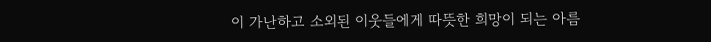이 가난하고 소외된 이웃들에게 따뜻한 희망이 되는 아름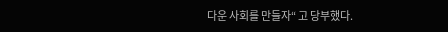다운 사회를 만들자“ 고 당부했다.